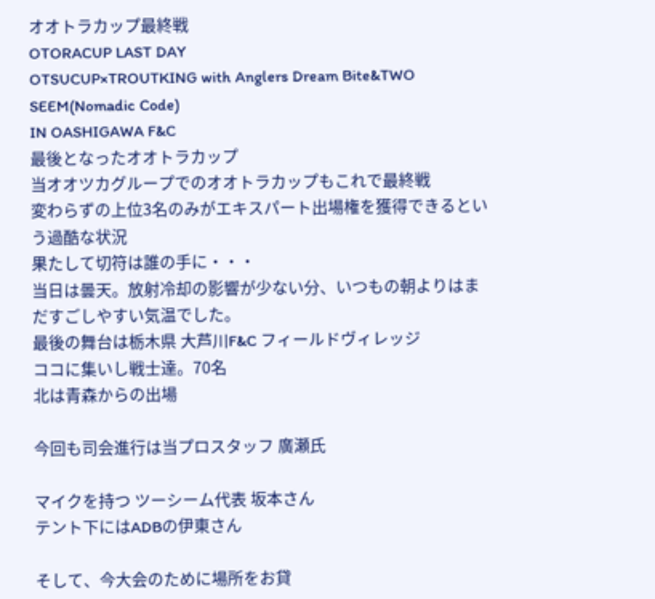オオトラカップ最終戦
OTORACUP LAST DAY
OTSUCUP×TROUTKING with Anglers Dream Bite&TWO SEEM(Nomadic Code)
IN OASHIGAWA F&C
最後となったオオトラカップ
当オオツカグループでのオオトラカップもこれで最終戦
変わらずの上位3名のみがエキスパート出場権を獲得できるという過酷な状況
果たして切符は誰の手に・・・
当日は曇天。放射冷却の影響が少ない分、いつもの朝よりはまだすごしやすい気温でした。
最後の舞台は栃木県 大芦川F&C フィールドヴィレッジ
ココに集いし戦士達。70名
北は青森からの出場

今回も司会進行は当プロスタッフ 廣瀬氏

マイクを持つ ツーシーム代表 坂本さん
テント下にはADBの伊東さん

そして、今大会のために場所をお貸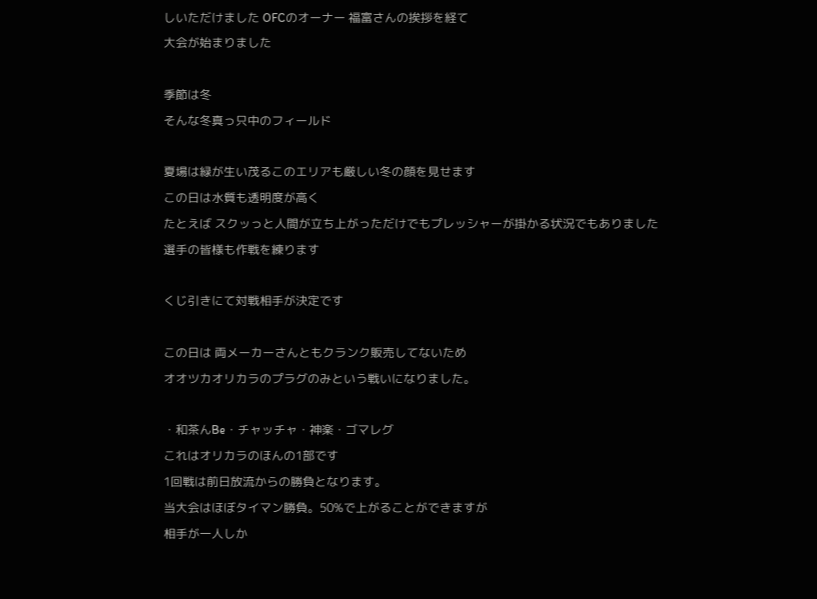しいただけました OFCのオーナー 福富さんの挨拶を経て
大会が始まりました

季節は冬
そんな冬真っ只中のフィールド

夏場は緑が生い茂るこのエリアも厳しい冬の顔を見せます
この日は水質も透明度が高く
たとえば スクッっと人間が立ち上がっただけでもプレッシャーが掛かる状況でもありました
選手の皆様も作戦を練ります

くじ引きにて対戦相手が決定です

この日は 両メーカーさんともクランク販売してないため
オオツカオリカラのプラグのみという戦いになりました。

・和茶んBe・チャッチャ・神楽・ゴマレグ
これはオリカラのほんの1部です
1回戦は前日放流からの勝負となります。
当大会はほぼタイマン勝負。50%で上がることができますが
相手が一人しか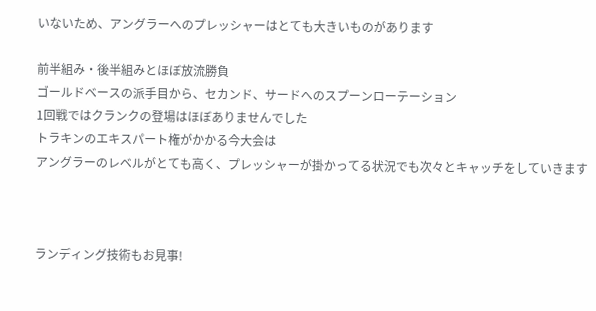いないため、アングラーへのプレッシャーはとても大きいものがあります

前半組み・後半組みとほぼ放流勝負
ゴールドベースの派手目から、セカンド、サードへのスプーンローテーション
1回戦ではクランクの登場はほぼありませんでした
トラキンのエキスパート権がかかる今大会は
アングラーのレベルがとても高く、プレッシャーが掛かってる状況でも次々とキャッチをしていきます



ランディング技術もお見事!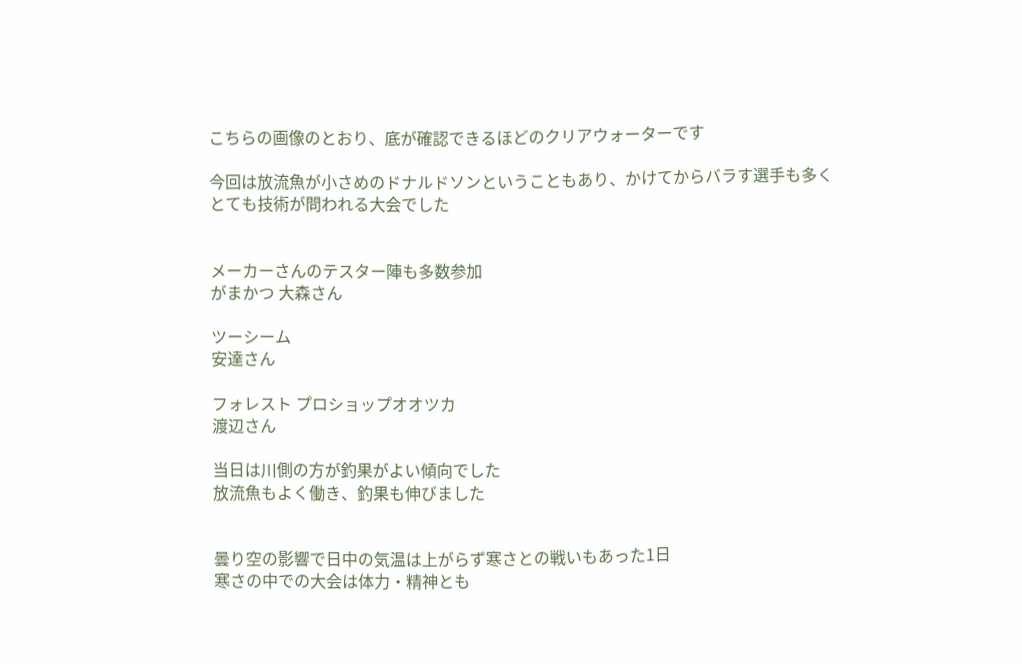こちらの画像のとおり、底が確認できるほどのクリアウォーターです

今回は放流魚が小さめのドナルドソンということもあり、かけてからバラす選手も多く
とても技術が問われる大会でした


メーカーさんのテスター陣も多数参加
がまかつ 大森さん

ツーシーム
安達さん

フォレスト プロショップオオツカ
渡辺さん

当日は川側の方が釣果がよい傾向でした
放流魚もよく働き、釣果も伸びました


曇り空の影響で日中の気温は上がらず寒さとの戦いもあった1日
寒さの中での大会は体力・精神とも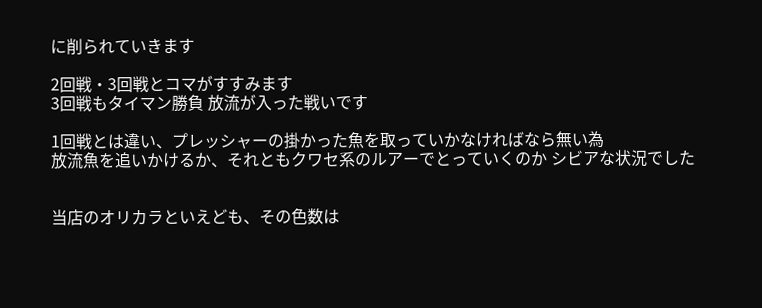に削られていきます

2回戦・3回戦とコマがすすみます
3回戦もタイマン勝負 放流が入った戦いです

1回戦とは違い、プレッシャーの掛かった魚を取っていかなければなら無い為
放流魚を追いかけるか、それともクワセ系のルアーでとっていくのか シビアな状況でした


当店のオリカラといえども、その色数は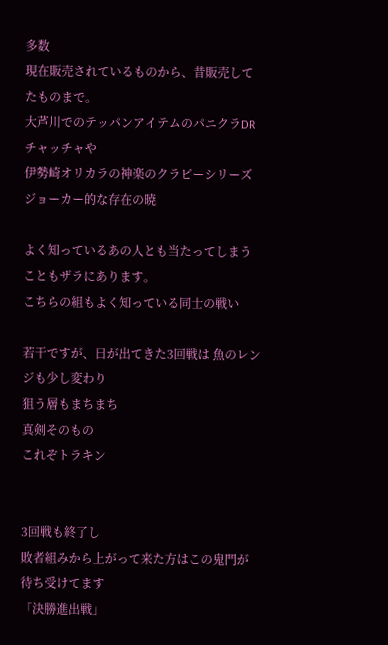多数
現在販売されているものから、昔販売してたものまで。
大芦川でのテッパンアイテムのパニクラDR チャッチャや
伊勢崎オリカラの神楽のクラピーシリーズ
ジョーカー的な存在の暁

よく知っているあの人とも当たってしまうこともザラにあります。
こちらの組もよく知っている同士の戦い

若干ですが、日が出てきた3回戦は 魚のレンジも少し変わり
狙う層もまちまち
真剣そのもの
これぞトラキン


3回戦も終了し
敗者組みから上がって来た方はこの鬼門が待ち受けてます
「決勝進出戦」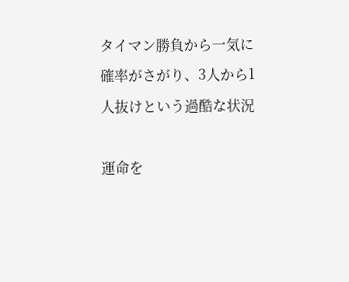タイマン勝負から一気に確率がさがり、3人から1人抜けという過酷な状況

運命を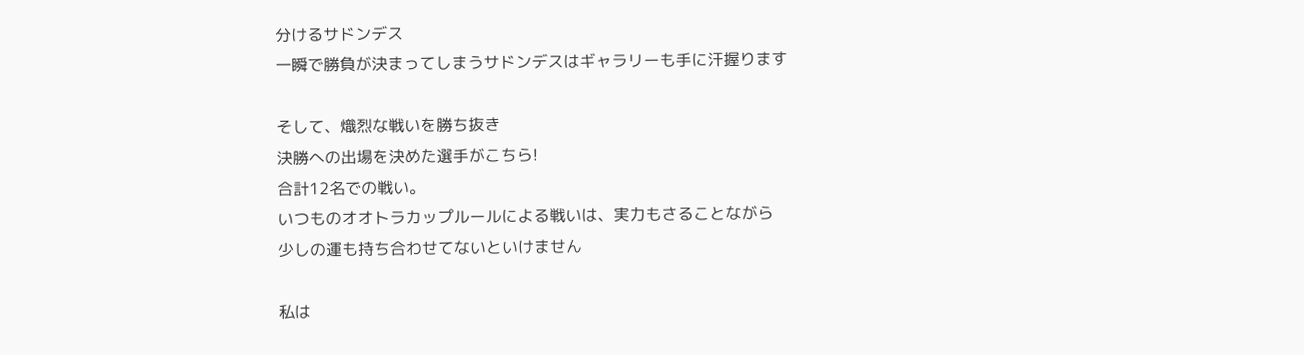分けるサドンデス
一瞬で勝負が決まってしまうサドンデスはギャラリーも手に汗握ります

そして、熾烈な戦いを勝ち抜き
決勝への出場を決めた選手がこちら!
合計12名での戦い。
いつものオオトラカップルールによる戦いは、実力もさることながら
少しの運も持ち合わせてないといけません

私は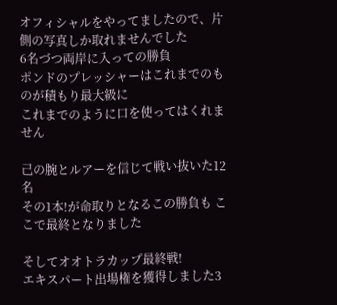オフィシャルをやってましたので、片側の写真しか取れませんでした
6名づつ両岸に入っての勝負
ポンドのプレッシャーはこれまでのものが積もり最大級に
これまでのように口を使ってはくれません

己の腕とルアーを信じて戦い抜いた12名
その1本!が命取りとなるこの勝負も ここで最終となりました

そしてオオトラカップ最終戦!
エキスパート出場権を獲得しました3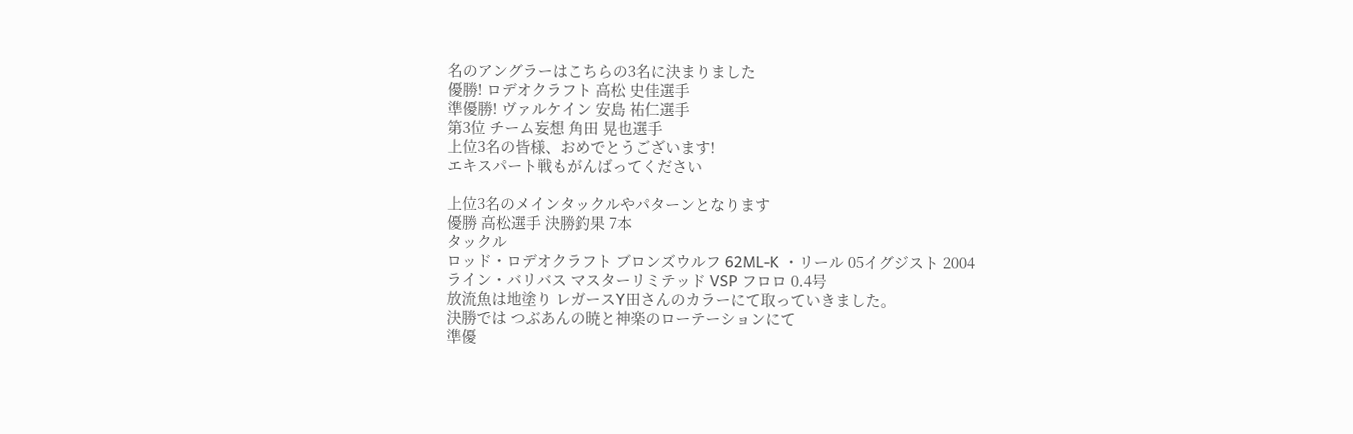名のアングラーはこちらの3名に決まりました
優勝! ロデオクラフト 高松 史佳選手
準優勝! ヴァルケイン 安島 祐仁選手
第3位 チーム妄想 角田 晃也選手
上位3名の皆様、おめでとうございます!
エキスパート戦もがんばってください

上位3名のメインタックルやパターンとなります
優勝 高松選手 決勝釣果 7本
タックル
ロッド・ロデオクラフト ブロンズウルフ 62ML-K ・リール 05イグジスト 2004
ライン・バリバス マスターリミテッド VSP フロロ 0.4号
放流魚は地塗り レガースY田さんのカラーにて取っていきました。
決勝では つぶあんの暁と神楽のローテーションにて
準優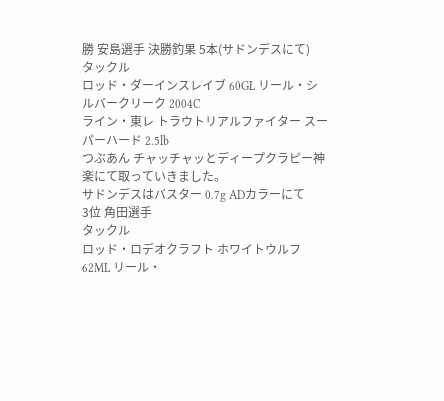勝 安島選手 決勝釣果 5本(サドンデスにて)
タックル
ロッド・ダーインスレイブ 60GL リール・シルバークリーク 2004C
ライン・東レ トラウトリアルファイター スーパーハード 2.5lb
つぶあん チャッチャッとディープクラピー神楽にて取っていきました。
サドンデスはバスター 0.7g ADカラーにて
3位 角田選手
タックル
ロッド・ロデオクラフト ホワイトウルフ 62ML リール・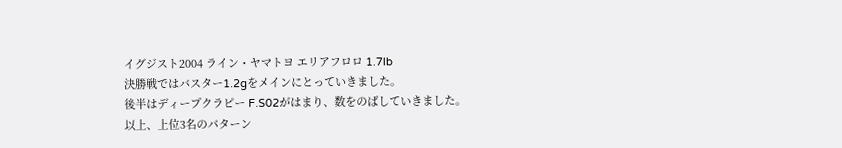イグジスト2004 ライン・ヤマトヨ エリアフロロ 1.7lb
決勝戦ではバスター1.2gをメインにとっていきました。
後半はディープクラピー F.S02がはまり、数をのばしていきました。
以上、上位3名のパターン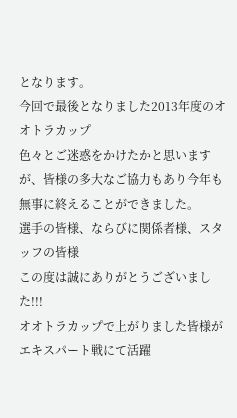となります。
今回で最後となりました2013年度のオオトラカップ
色々とご迷惑をかけたかと思いますが、皆様の多大なご協力もあり今年も無事に終えることができました。
選手の皆様、ならびに関係者様、スタッフの皆様
この度は誠にありがとうございました!!!
オオトラカップで上がりました皆様が
エキスパート戦にて活躍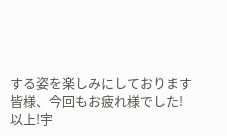する姿を楽しみにしております
皆様、今回もお疲れ様でした!
以上!宇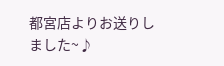都宮店よりお送りしました~♪